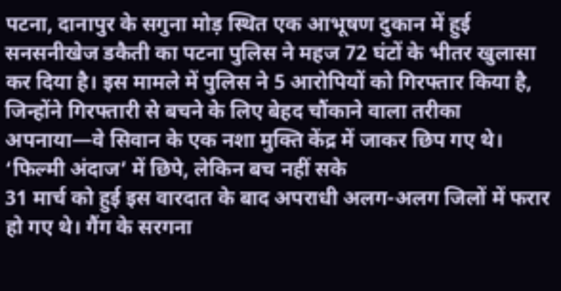पटना, दानापुर के सगुना मोड़ स्थित एक आभूषण दुकान में हुई सनसनीखेज डकैती का पटना पुलिस ने महज 72 घंटों के भीतर खुलासा कर दिया है। इस मामले में पुलिस ने 5 आरोपियों को गिरफ्तार किया है, जिन्होंने गिरफ्तारी से बचने के लिए बेहद चौंकाने वाला तरीका अपनाया—वे सिवान के एक नशा मुक्ति केंद्र में जाकर छिप गए थे।
‘फिल्मी अंदाज’ में छिपे, लेकिन बच नहीं सके
31 मार्च को हुई इस वारदात के बाद अपराधी अलग-अलग जिलों में फरार हो गए थे। गैंग के सरगना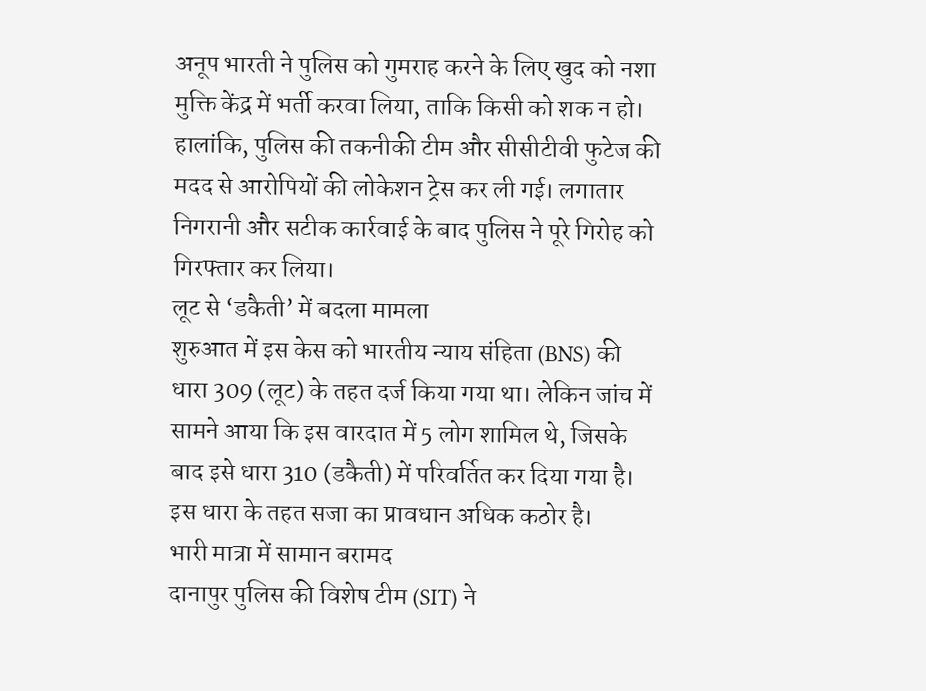अनूप भारती ने पुलिस को गुमराह करने के लिए खुद को नशा मुक्ति केंद्र में भर्ती करवा लिया, ताकि किसी को शक न हो।
हालांकि, पुलिस की तकनीकी टीम और सीसीटीवी फुटेज की मदद से आरोपियों की लोकेशन ट्रेस कर ली गई। लगातार निगरानी और सटीक कार्रवाई के बाद पुलिस ने पूरे गिरोह को गिरफ्तार कर लिया।
लूट से ‘डकैती’ में बदला मामला
शुरुआत में इस केस को भारतीय न्याय संहिता (BNS) की धारा 309 (लूट) के तहत दर्ज किया गया था। लेकिन जांच में सामने आया कि इस वारदात में 5 लोग शामिल थे, जिसके बाद इसे धारा 310 (डकैती) में परिवर्तित कर दिया गया है। इस धारा के तहत सजा का प्रावधान अधिक कठोर है।
भारी मात्रा में सामान बरामद
दानापुर पुलिस की विशेष टीम (SIT) ने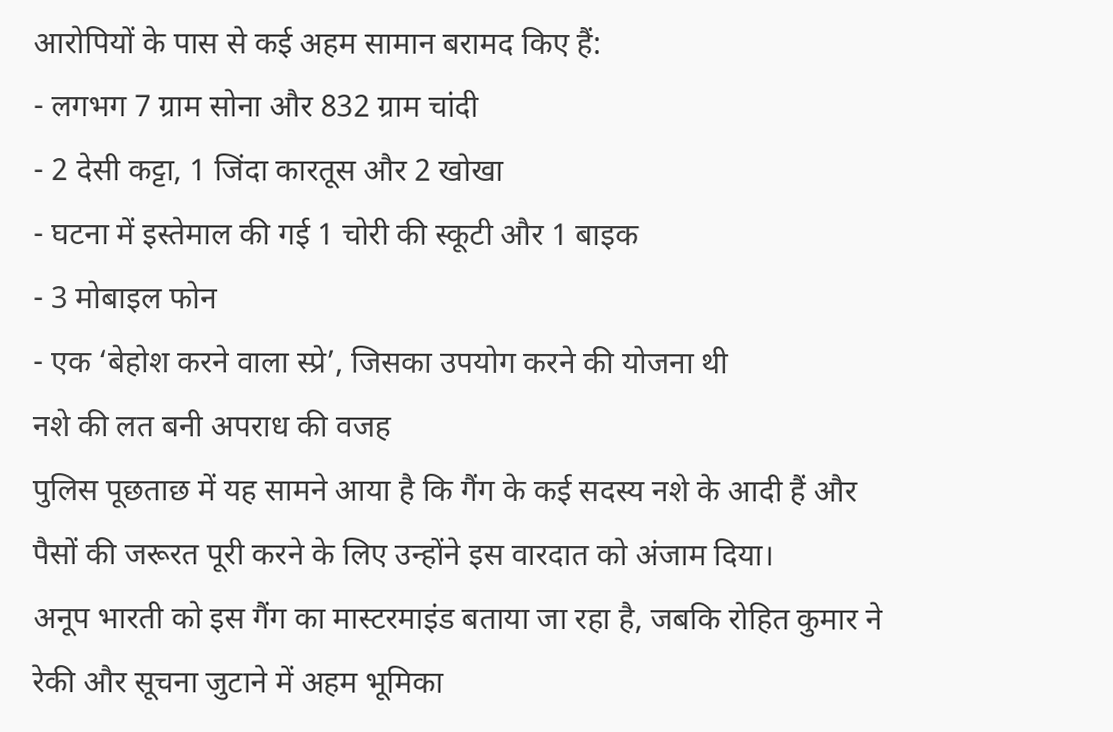आरोपियों के पास से कई अहम सामान बरामद किए हैं:
- लगभग 7 ग्राम सोना और 832 ग्राम चांदी
- 2 देसी कट्टा, 1 जिंदा कारतूस और 2 खोखा
- घटना में इस्तेमाल की गई 1 चोरी की स्कूटी और 1 बाइक
- 3 मोबाइल फोन
- एक ‘बेहोश करने वाला स्प्रे’, जिसका उपयोग करने की योजना थी
नशे की लत बनी अपराध की वजह
पुलिस पूछताछ में यह सामने आया है कि गैंग के कई सदस्य नशे के आदी हैं और पैसों की जरूरत पूरी करने के लिए उन्होंने इस वारदात को अंजाम दिया।
अनूप भारती को इस गैंग का मास्टरमाइंड बताया जा रहा है, जबकि रोहित कुमार ने रेकी और सूचना जुटाने में अहम भूमिका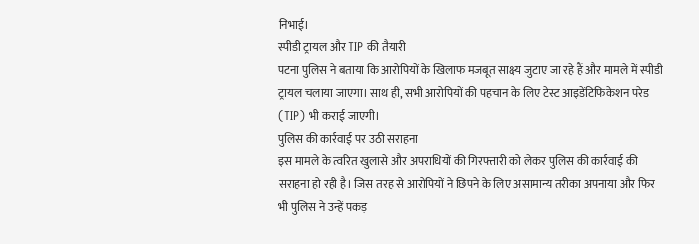निभाई।
स्पीडी ट्रायल और TIP की तैयारी
पटना पुलिस ने बताया कि आरोपियों के खिलाफ मजबूत साक्ष्य जुटाए जा रहे हैं और मामले में स्पीडी ट्रायल चलाया जाएगा। साथ ही, सभी आरोपियों की पहचान के लिए टेस्ट आइडेंटिफिकेशन परेड (TIP) भी कराई जाएगी।
पुलिस की कार्रवाई पर उठी सराहना
इस मामले के त्वरित खुलासे और अपराधियों की गिरफ्तारी को लेकर पुलिस की कार्रवाई की सराहना हो रही है। जिस तरह से आरोपियों ने छिपने के लिए असामान्य तरीका अपनाया और फिर भी पुलिस ने उन्हें पकड़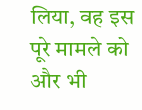लिया, वह इस पूरे मामले को और भी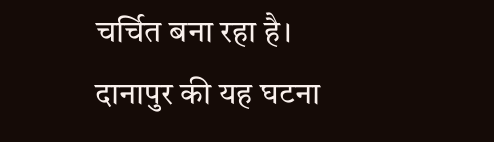चर्चित बना रहा है।
दानापुर की यह घटना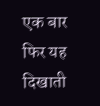एक बार फिर यह दिखाती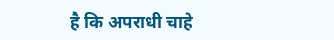है कि अपराधी चाहे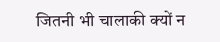जितनी भी चालाकी क्यों न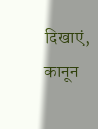दिखाएं, कानून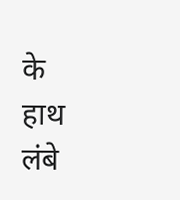के हाथ लंबे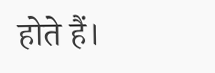होते हैं।